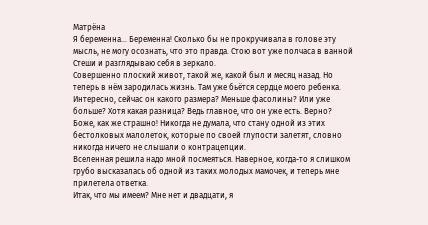Матрёна
Я беременна… Беременна! Сколько бы не прокручивала в голове эту мысль, не могу осознать, что это правда. Стою вот уже полчаса в ванной Стеши и разглядываю себя в зеркало.
Совершенно плоский живот, такой же, какой был и месяц назад. Но теперь в нём зародилась жизнь. Там уже бьётся сердце моего ребенка.
Интересно, сейчас он какого размера? Меньше фасолины? Или уже больше? Хотя какая разница? Ведь главное, что он уже есть. Верно?
Боже, как же страшно! Никогда не думала, что стану одной из этих бестолковых малолеток, которые по своей глупости залетят, словно никогда ничего не слышали о контрацепции.
Вселенная решила надо мной посмеяться. Наверное, когда-то я слишком грубо высказалась об одной из таких молодых мамочек, и теперь мне прилетела ответка.
Итак, что мы имеем? Мне нет и двадцати, я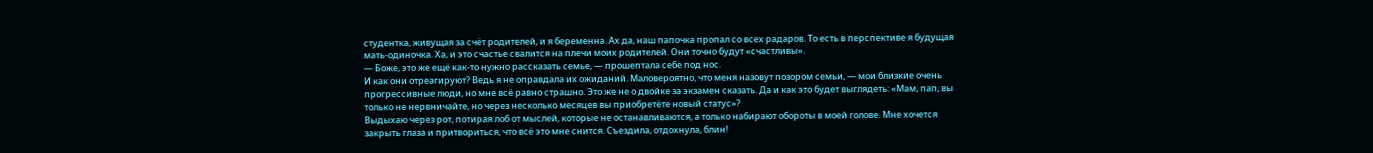студентка, живущая за счёт родителей, и я беременна. Ах да, наш папочка пропал со всех радаров. То есть в перспективе я будущая мать-одиночка. Ха, и это счастье свалится на плечи моих родителей. Они точно будут «счастливы».
— Боже, это же ещё как-то нужно рассказать семье, — прошептала себе под нос.
И как они отреагируют? Ведь я не оправдала их ожиданий. Маловероятно, что меня назовут позором семьи, — мои близкие очень прогрессивные люди, но мне всё равно страшно. Это же не о двойке за экзамен сказать. Да и как это будет выглядеть: «Мам, пап, вы только не нервничайте, но через несколько месяцев вы приобретёте новый статус»?
Выдыхаю через рот, потирая лоб от мыслей, которые не останавливаются, а только набирают обороты в моей голове. Мне хочется закрыть глаза и притвориться, что всё это мне снится. Съездила, отдохнула, блин!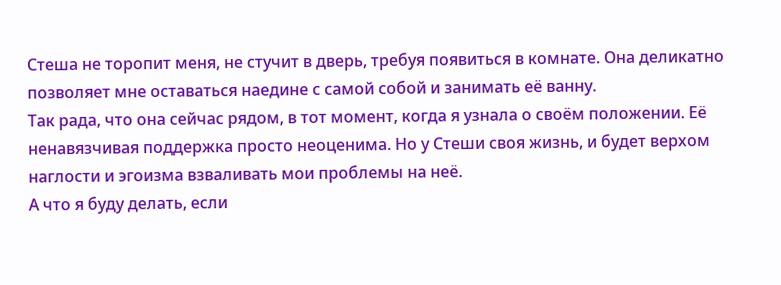Стеша не торопит меня, не стучит в дверь, требуя появиться в комнате. Она деликатно позволяет мне оставаться наедине с самой собой и занимать её ванну.
Так рада, что она сейчас рядом, в тот момент, когда я узнала о своём положении. Её ненавязчивая поддержка просто неоценима. Но у Стеши своя жизнь, и будет верхом наглости и эгоизма взваливать мои проблемы на неё.
А что я буду делать, если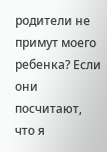родители не примут моего ребенка? Если они посчитают, что я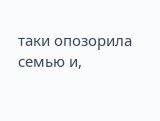таки опозорила семью и,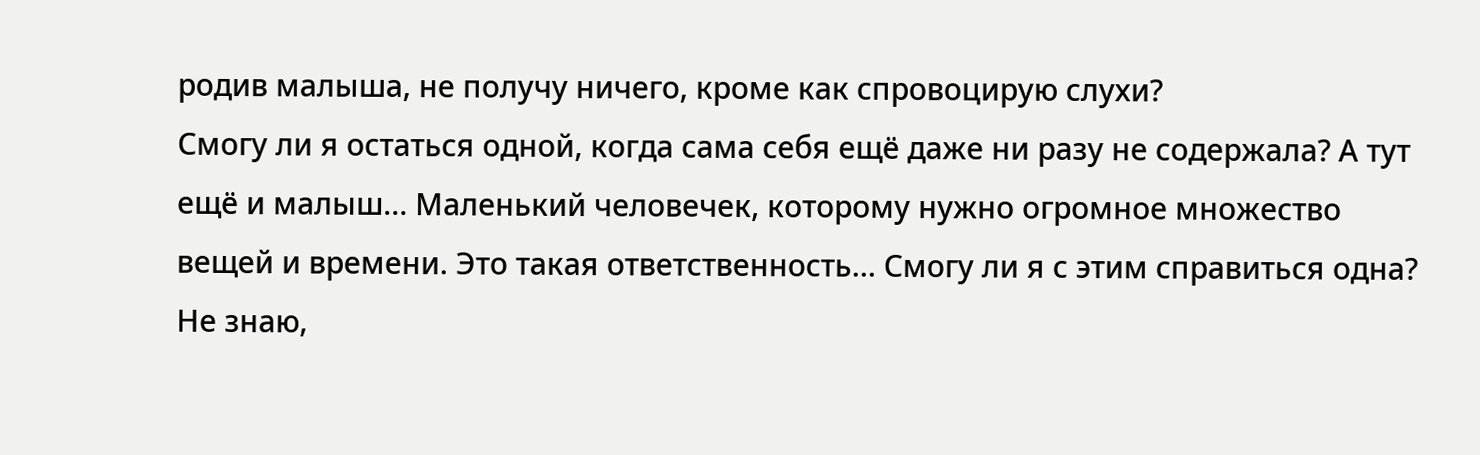родив малыша, не получу ничего, кроме как спровоцирую слухи?
Смогу ли я остаться одной, когда сама себя ещё даже ни разу не содержала? А тут ещё и малыш… Маленький человечек, которому нужно огромное множество вещей и времени. Это такая ответственность… Смогу ли я с этим справиться одна? Не знаю,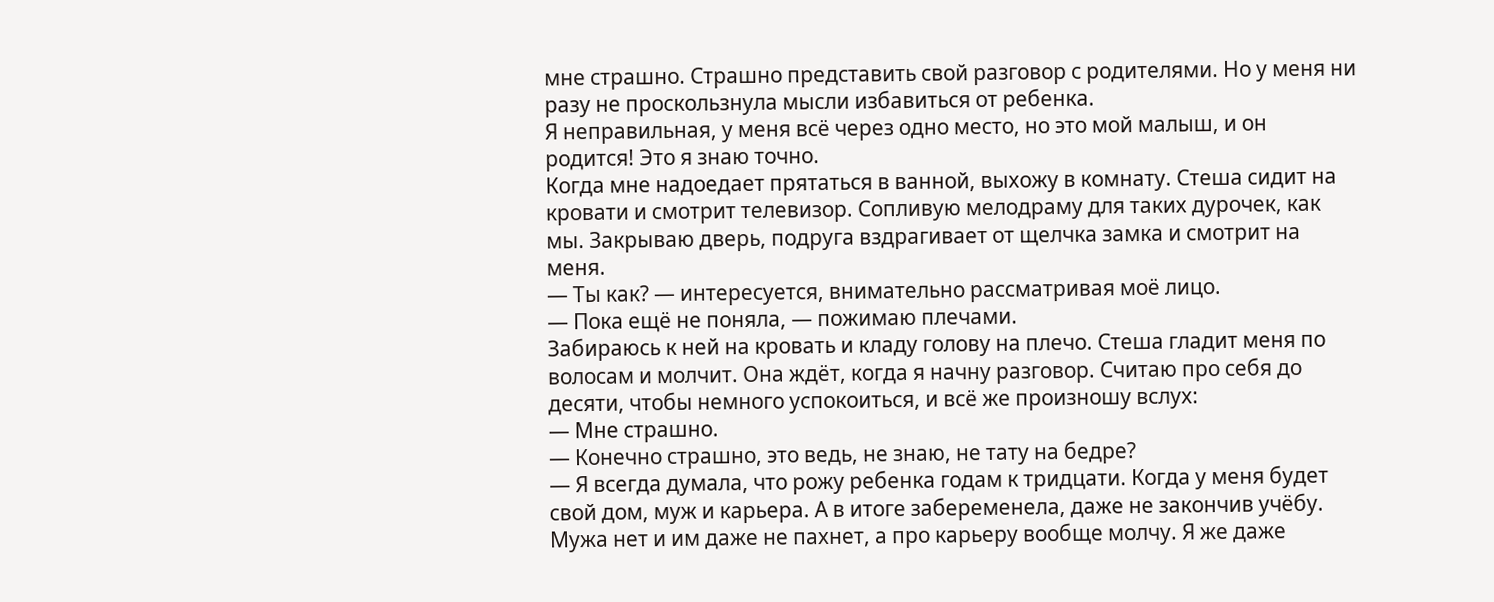мне страшно. Страшно представить свой разговор с родителями. Но у меня ни разу не проскользнула мысли избавиться от ребенка.
Я неправильная, у меня всё через одно место, но это мой малыш, и он родится! Это я знаю точно.
Когда мне надоедает прятаться в ванной, выхожу в комнату. Стеша сидит на кровати и смотрит телевизор. Сопливую мелодраму для таких дурочек, как мы. Закрываю дверь, подруга вздрагивает от щелчка замка и смотрит на меня.
— Ты как? — интересуется, внимательно рассматривая моё лицо.
— Пока ещё не поняла, — пожимаю плечами.
Забираюсь к ней на кровать и кладу голову на плечо. Стеша гладит меня по волосам и молчит. Она ждёт, когда я начну разговор. Считаю про себя до десяти, чтобы немного успокоиться, и всё же произношу вслух:
— Мне страшно.
— Конечно страшно, это ведь, не знаю, не тату на бедре?
— Я всегда думала, что рожу ребенка годам к тридцати. Когда у меня будет свой дом, муж и карьера. А в итоге забеременела, даже не закончив учёбу. Мужа нет и им даже не пахнет, а про карьеру вообще молчу. Я же даже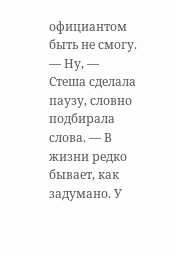официантом быть не смогу.
— Ну, — Стеша сделала паузу, словно подбирала слова. — В жизни редко бывает, как задумано. У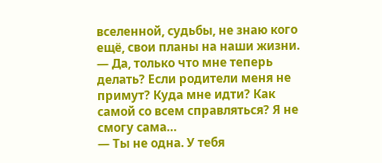вселенной, судьбы, не знаю кого ещё, свои планы на наши жизни.
— Да, только что мне теперь делать? Если родители меня не примут? Куда мне идти? Как самой со всем справляться? Я не смогу сама…
— Ты не одна. У тебя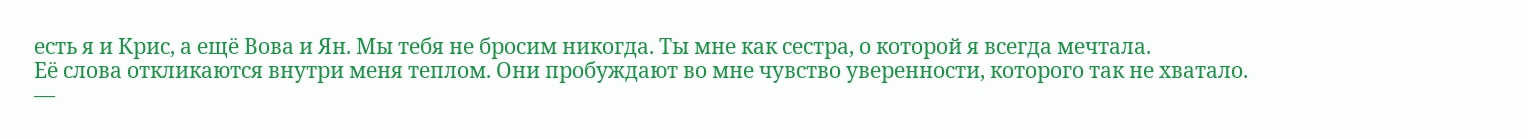есть я и Крис, а ещё Вова и Ян. Мы тебя не бросим никогда. Ты мне как сестра, о которой я всегда мечтала.
Её слова откликаются внутри меня теплом. Они пробуждают во мне чувство уверенности, которого так не хватало.
—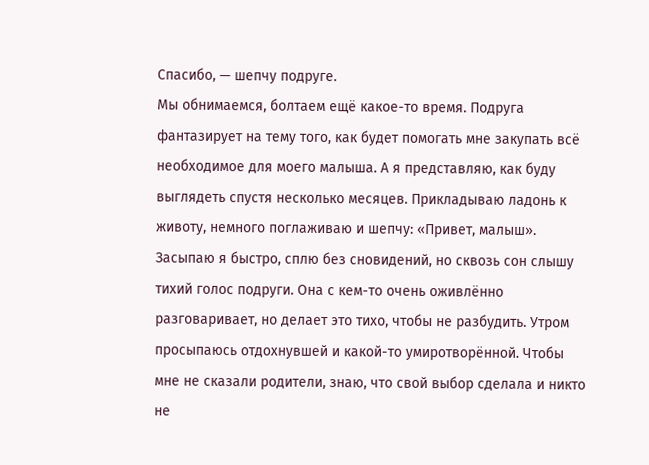Спасибо, — шепчу подруге.
Мы обнимаемся, болтаем ещё какое-то время. Подруга фантазирует на тему того, как будет помогать мне закупать всё необходимое для моего малыша. А я представляю, как буду выглядеть спустя несколько месяцев. Прикладываю ладонь к животу, немного поглаживаю и шепчу: «Привет, малыш».
Засыпаю я быстро, сплю без сновидений, но сквозь сон слышу тихий голос подруги. Она с кем-то очень оживлённо разговаривает, но делает это тихо, чтобы не разбудить. Утром просыпаюсь отдохнувшей и какой-то умиротворённой. Чтобы мне не сказали родители, знаю, что свой выбор сделала и никто не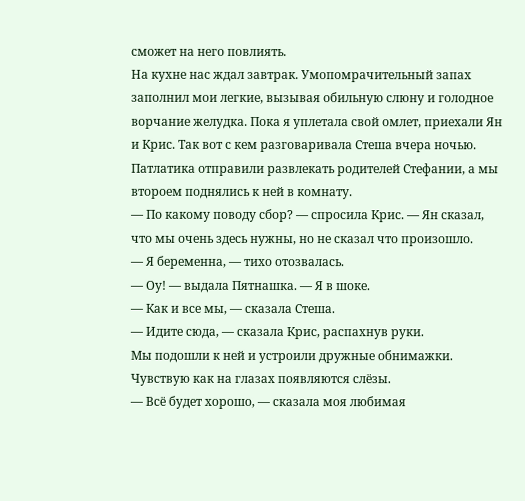сможет на него повлиять.
На кухне нас ждал завтрак. Умопомрачительный запах заполнил мои легкие, вызывая обильную слюну и голодное ворчание желудка. Пока я уплетала свой омлет, приехали Ян и Крис. Так вот с кем разговаривала Стеша вчера ночью.
Патлатика отправили развлекать родителей Стефании, а мы второем поднялись к ней в комнату.
— По какому поводу сбор? — спросила Крис. — Ян сказал, что мы очень здесь нужны, но не сказал что произошло.
— Я беременна, — тихо отозвалась.
— Оу! — выдала Пятнашка. — Я в шоке.
— Как и все мы, — сказала Стеша.
— Идите сюда, — сказала Крис, распахнув руки.
Мы подошли к ней и устроили дружные обнимажки. Чувствую как на глазах появляются слёзы.
— Всё будет хорошо, — сказала моя любимая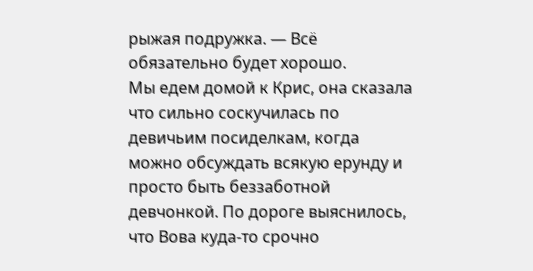рыжая подружка. — Всё обязательно будет хорошо.
Мы едем домой к Крис, она сказала что сильно соскучилась по девичьим посиделкам, когда можно обсуждать всякую ерунду и просто быть беззаботной девчонкой. По дороге выяснилось, что Вова куда-то срочно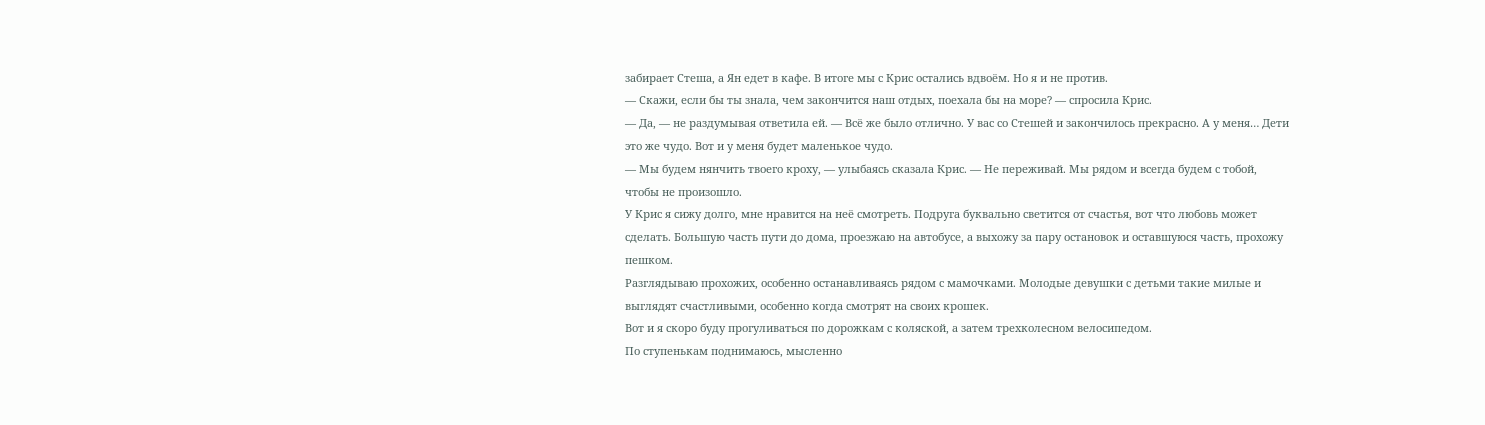забирает Стеша, а Ян едет в кафе. В итоге мы с Крис остались вдвоём. Но я и не против.
— Скажи, если бы ты знала, чем закончится наш отдых, поехала бы на море? — спросила Крис.
— Да, — не раздумывая ответила ей. — Всё же было отлично. У вас со Стешей и закончилось прекрасно. А у меня… Дети это же чудо. Вот и у меня будет маленькое чудо.
— Мы будем нянчить твоего кроху, — улыбаясь сказала Крис. — Не переживай. Мы рядом и всегда будем с тобой, чтобы не произошло.
У Крис я сижу долго, мне нравится на неё смотреть. Подруга буквально светится от счастья, вот что любовь может сделать. Большую часть пути до дома, проезжаю на автобусе, а выхожу за пару остановок и оставшуюся часть, прохожу пешком.
Разглядываю прохожих, особенно останавливаясь рядом с мамочками. Молодые девушки с детьми такие милые и выглядят счастливыми, особенно когда смотрят на своих крошек.
Вот и я скоро буду прогуливаться по дорожкам с коляской, а затем трехколесном велосипедом.
По ступенькам поднимаюсь, мысленно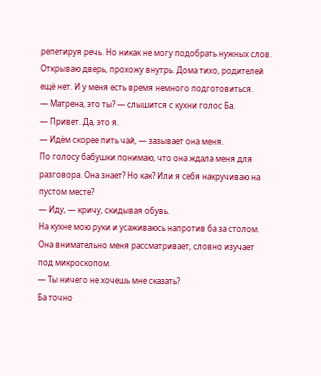репетируя речь. Но никак не могу подобрать нужных слов.
Открываю дверь, прохожу внутрь. Дома тихо, родителей ещё нет. И у меня есть время немного подготовиться.
— Матрена, это ты? — слышится с кухни голос Ба.
— Привет. Да, это я.
— Идём скорее пить чай, — зазывает она меня.
По голосу бабушки понимаю, что она ждала меня для разговора. Она знает? Но как? Или я себя накручиваю на пустом месте?
— Иду, — кричу, скидывая обувь.
На кухне мою руки и усаживаюсь напротив ба за столом. Она внимательно меня рассматривает, словно изучает под микроскопом.
— Ты ничего не хочешь мне сказать?
Ба точно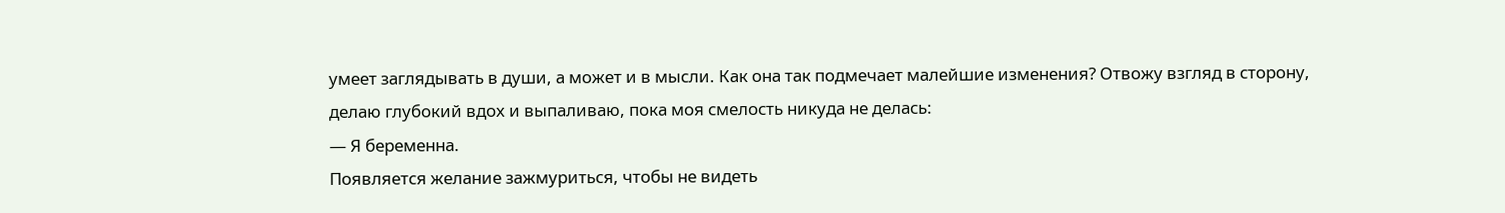умеет заглядывать в души, а может и в мысли. Как она так подмечает малейшие изменения? Отвожу взгляд в сторону, делаю глубокий вдох и выпаливаю, пока моя смелость никуда не делась:
— Я беременна.
Появляется желание зажмуриться, чтобы не видеть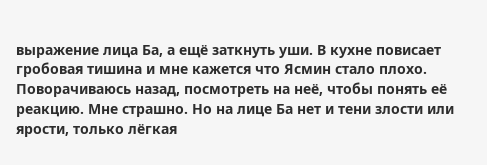выражение лица Ба, а ещё заткнуть уши. В кухне повисает гробовая тишина и мне кажется что Ясмин стало плохо. Поворачиваюсь назад, посмотреть на неё, чтобы понять её реакцию. Мне страшно. Но на лице Ба нет и тени злости или ярости, только лёгкая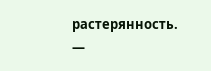растерянность.
—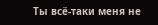Ты всё-таки меня не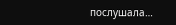послушала…